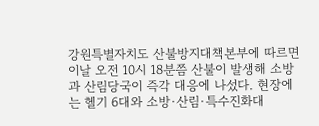강원특별자치도 산불방지대책본부에 따르면 이날 오전 10시 18분쯤 산불이 발생해 소방과 산림당국이 즉각 대응에 나섰다. 현장에는 헬기 6대와 소방·산림·특수진화대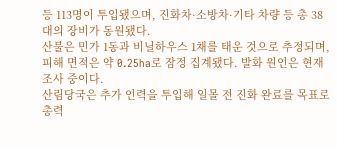등 113명이 투입됐으며, 진화차·소방차·기타 차량 등 총 38대의 장비가 동원됐다.
산불은 민가 1동과 비닐하우스 1채를 태운 것으로 추정되며, 피해 면적은 약 0.25ha로 잠정 집계됐다. 발화 원인은 현재 조사 중이다.
산림당국은 추가 인력을 투입해 일몰 전 진화 완료를 목표로 총력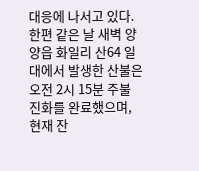대응에 나서고 있다.
한편 같은 날 새벽 양양읍 화일리 산64 일대에서 발생한 산불은 오전 2시 15분 주불 진화를 완료했으며, 현재 잔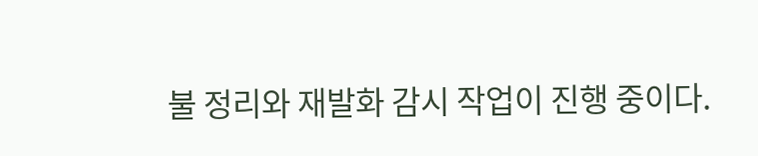불 정리와 재발화 감시 작업이 진행 중이다.